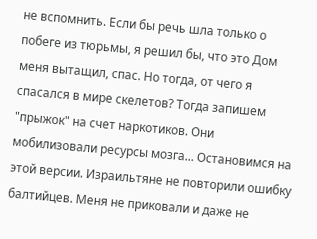не вспомнить. Если бы речь шла только о побеге из тюрьмы, я решил бы, что это Дом меня вытащил, спас. Но тогда, от чего я спасался в мире скелетов? Тогда запишем "прыжок" на счет наркотиков. Они мобилизовали ресурсы мозга... Остановимся на этой версии. Израильтяне не повторили ошибку балтийцев. Меня не приковали и даже не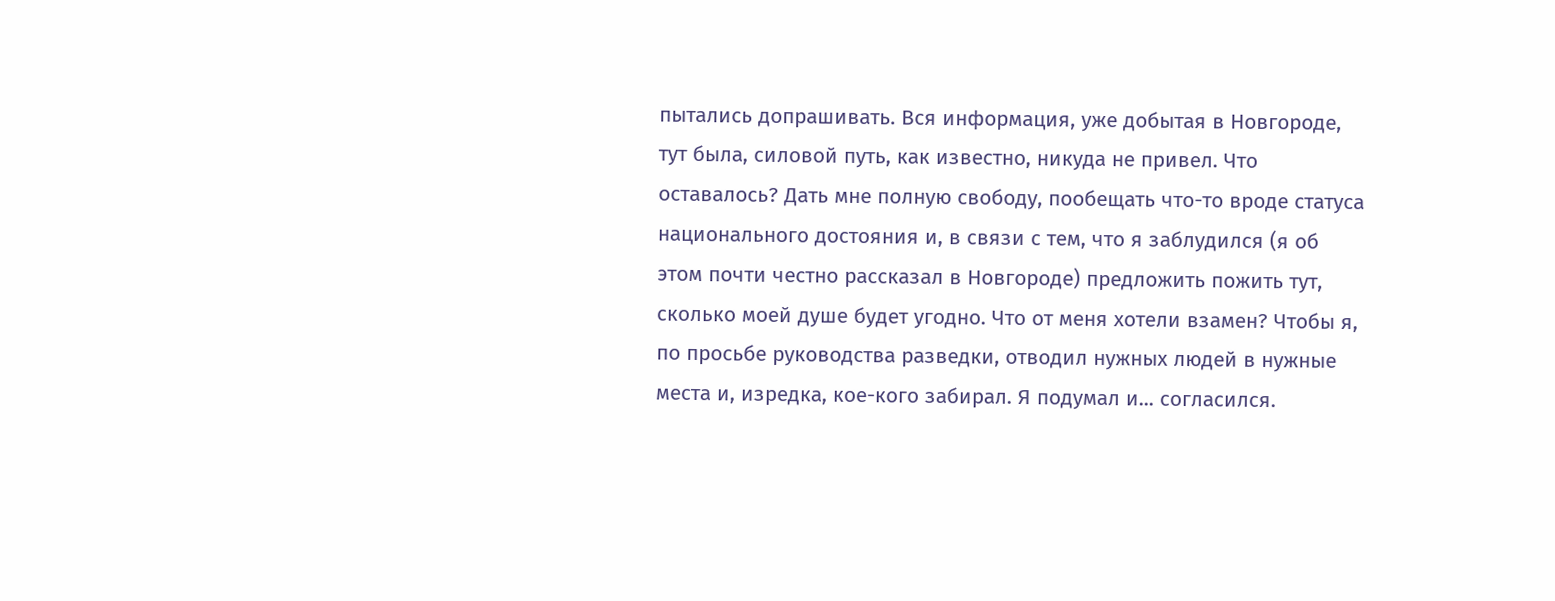пытались допрашивать. Вся информация, уже добытая в Новгороде, тут была, силовой путь, как известно, никуда не привел. Что оставалось? Дать мне полную свободу, пообещать что-то вроде статуса национального достояния и, в связи с тем, что я заблудился (я об этом почти честно рассказал в Новгороде) предложить пожить тут, сколько моей душе будет угодно. Что от меня хотели взамен? Чтобы я, по просьбе руководства разведки, отводил нужных людей в нужные места и, изредка, кое-кого забирал. Я подумал и... согласился.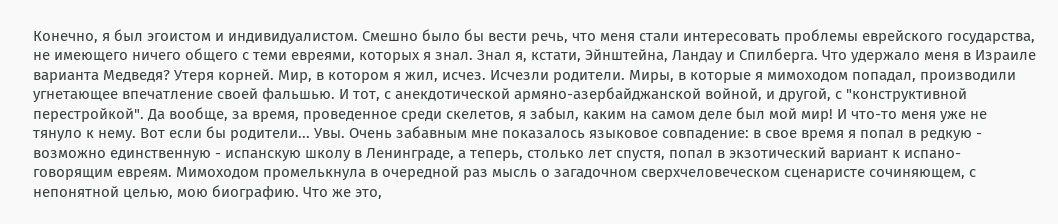Конечно, я был эгоистом и индивидуалистом. Смешно было бы вести речь, что меня стали интересовать проблемы еврейского государства, не имеющего ничего общего с теми евреями, которых я знал. Знал я, кстати, Эйнштейна, Ландау и Спилберга. Что удержало меня в Израиле варианта Медведя? Утеря корней. Мир, в котором я жил, исчез. Исчезли родители. Миры, в которые я мимоходом попадал, производили угнетающее впечатление своей фальшью. И тот, с анекдотической армяно-азербайджанской войной, и другой, с "конструктивной перестройкой". Да вообще, за время, проведенное среди скелетов, я забыл, каким на самом деле был мой мир! И что-то меня уже не тянуло к нему. Вот если бы родители... Увы. Очень забавным мне показалось языковое совпадение: в свое время я попал в редкую - возможно единственную - испанскую школу в Ленинграде, а теперь, столько лет спустя, попал в экзотический вариант к испано-говорящим евреям. Мимоходом промелькнула в очередной раз мысль о загадочном сверхчеловеческом сценаристе сочиняющем, с непонятной целью, мою биографию. Что же это,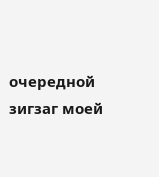очередной зигзаг моей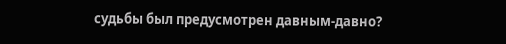судьбы был предусмотрен давным-давно?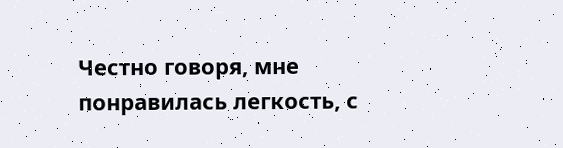Честно говоря, мне понравилась легкость, с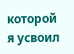которой я усвоил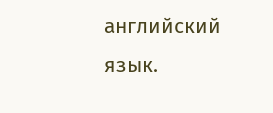английский язык.